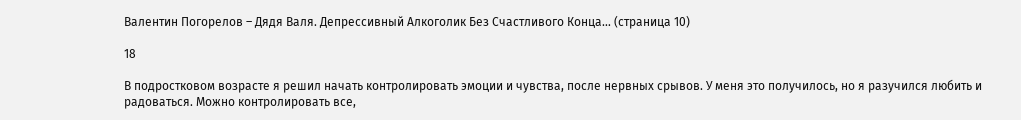Валентин Погорелов – Дядя Валя. Депрессивный Алкоголик Без Счастливого Конца… (страница 10)

18

В подростковом возрасте я решил начать контролировать эмоции и чувства, после нервных срывов. У меня это получилось, но я разучился любить и радоваться. Можно контролировать все,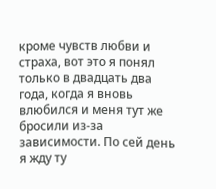кроме чувств любви и страха, вот это я понял только в двадцать два года, когда я вновь влюбился и меня тут же бросили из-за зависимости. По сей день я жду ту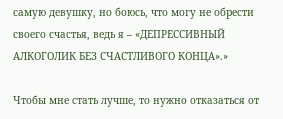самую девушку, но боюсь, что могу не обрести своего счастья, ведь я – «ДЕПРЕССИВНЫЙ АЛКОГОЛИК БЕЗ СЧАСТЛИВОГО КОНЦА».»

Чтобы мне стать лучше, то нужно отказаться от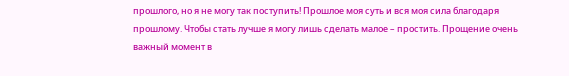прошлого, но я не могу так поступить! Прошлое моя суть и вся моя сила благодаря прошлому. Чтобы стать лучше я могу лишь сделать малое – простить. Прощение очень важный момент в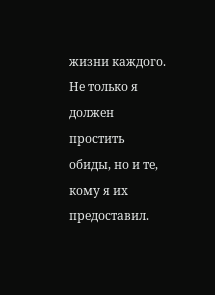жизни каждого. Не только я должен простить обиды, но и те, кому я их предоставил.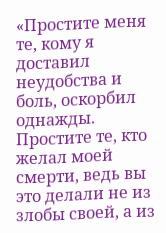«Простите меня те, кому я доставил неудобства и боль, оскорбил однажды. Простите те, кто желал моей смерти, ведь вы это делали не из злобы своей, а из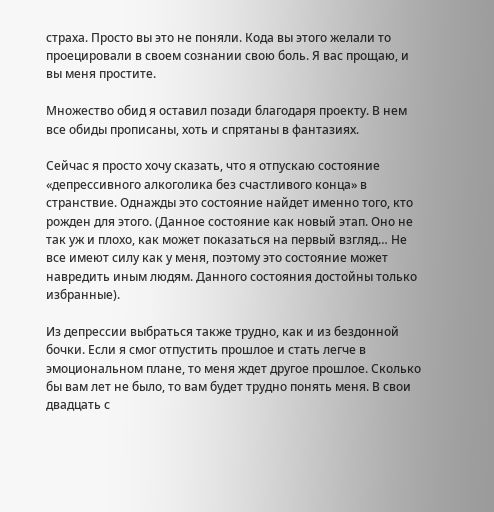страха. Просто вы это не поняли. Кода вы этого желали то проецировали в своем сознании свою боль. Я вас прощаю, и вы меня простите.

Множество обид я оставил позади благодаря проекту. В нем все обиды прописаны, хоть и спрятаны в фантазиях.

Сейчас я просто хочу сказать, что я отпускаю состояние «депрессивного алкоголика без счастливого конца» в странствие. Однажды это состояние найдет именно того, кто рожден для этого. (Данное состояние как новый этап. Оно не так уж и плохо, как может показаться на первый взгляд… Не все имеют силу как у меня, поэтому это состояние может навредить иным людям. Данного состояния достойны только избранные).

Из депрессии выбраться также трудно, как и из бездонной бочки. Если я смог отпустить прошлое и стать легче в эмоциональном плане, то меня ждет другое прошлое. Сколько бы вам лет не было, то вам будет трудно понять меня. В свои двадцать с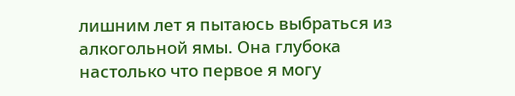лишним лет я пытаюсь выбраться из алкогольной ямы. Она глубока настолько что первое я могу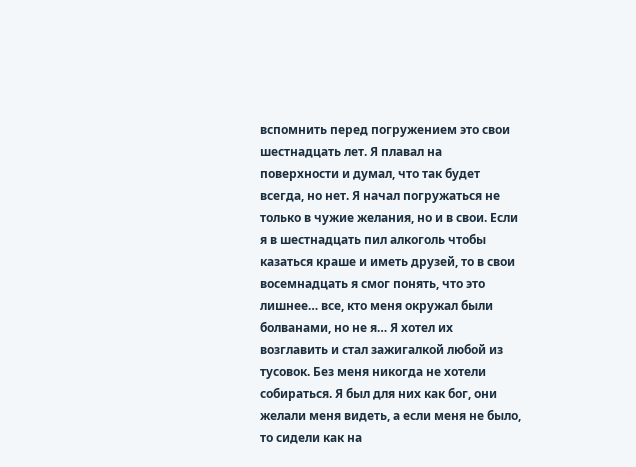вспомнить перед погружением это свои шестнадцать лет. Я плавал на поверхности и думал, что так будет всегда, но нет. Я начал погружаться не только в чужие желания, но и в свои. Если я в шестнадцать пил алкоголь чтобы казаться краше и иметь друзей, то в свои восемнадцать я смог понять, что это лишнее… все, кто меня окружал были болванами, но не я… Я хотел их возглавить и стал зажигалкой любой из тусовок. Без меня никогда не хотели собираться. Я был для них как бог, они желали меня видеть, а если меня не было, то сидели как на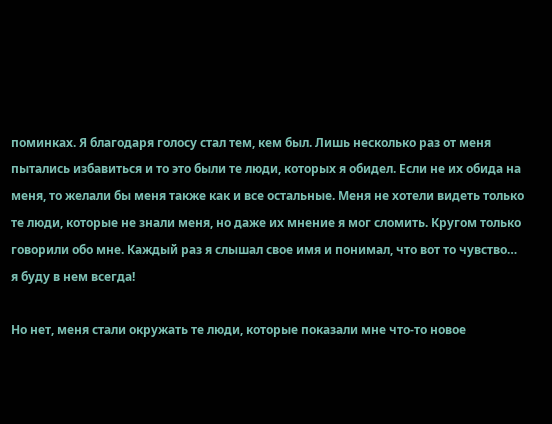поминках. Я благодаря голосу стал тем, кем был. Лишь несколько раз от меня пытались избавиться и то это были те люди, которых я обидел. Если не их обида на меня, то желали бы меня также как и все остальные. Меня не хотели видеть только те люди, которые не знали меня, но даже их мнение я мог сломить. Кругом только говорили обо мне. Каждый раз я слышал свое имя и понимал, что вот то чувство… я буду в нем всегда!

Но нет, меня стали окружать те люди, которые показали мне что-то новое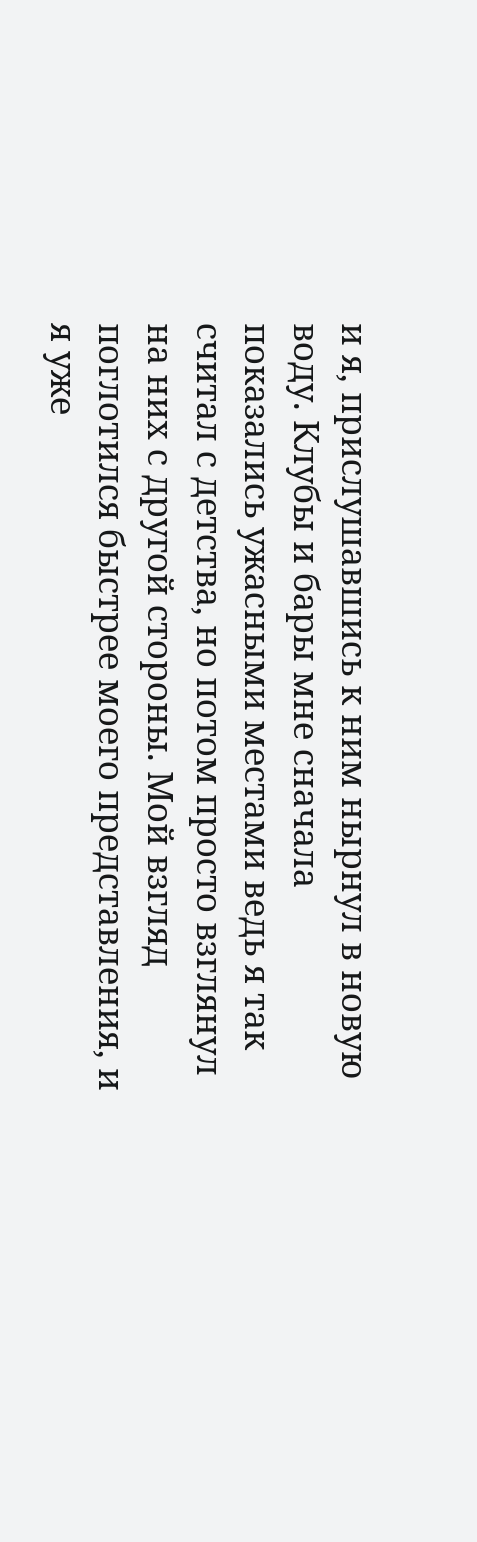и я, прислушавшись к ним нырнул в новую воду. Клубы и бары мне сначала показались ужасными местами ведь я так считал с детства, но потом просто взглянул на них с другой стороны. Мой взгляд поглотился быстрее моего представления, и я уже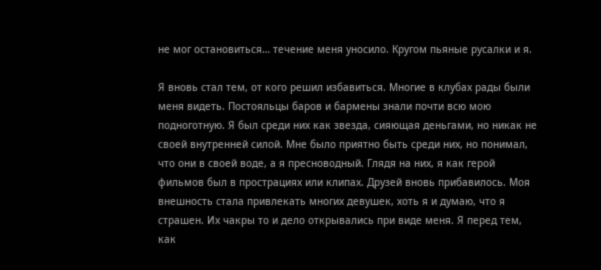не мог остановиться… течение меня уносило. Кругом пьяные русалки и я.

Я вновь стал тем, от кого решил избавиться. Многие в клубах рады были меня видеть. Постояльцы баров и бармены знали почти всю мою подноготную. Я был среди них как звезда, сияющая деньгами, но никак не своей внутренней силой. Мне было приятно быть среди них, но понимал, что они в своей воде, а я пресноводный. Глядя на них, я как герой фильмов был в прострациях или клипах. Друзей вновь прибавилось. Моя внешность стала привлекать многих девушек, хоть я и думаю, что я страшен. Их чакры то и дело открывались при виде меня. Я перед тем, как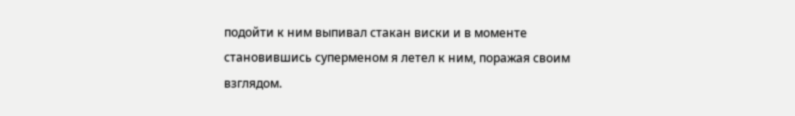подойти к ним выпивал стакан виски и в моменте становившись суперменом я летел к ним, поражая своим взглядом.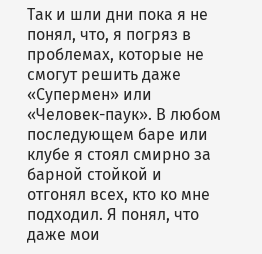Так и шли дни пока я не понял, что, я погряз в проблемах, которые не смогут решить даже «Супермен» или «Человек-паук». В любом последующем баре или клубе я стоял смирно за барной стойкой и отгонял всех, кто ко мне подходил. Я понял, что даже мои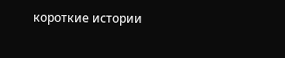короткие истории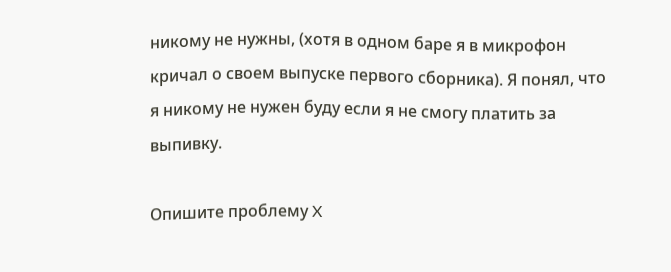никому не нужны, (хотя в одном баре я в микрофон кричал о своем выпуске первого сборника). Я понял, что я никому не нужен буду если я не смогу платить за выпивку.

Опишите проблему X